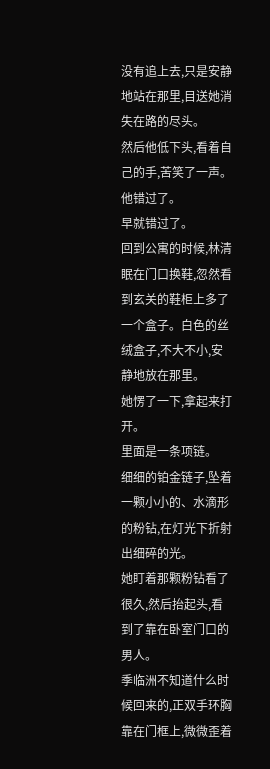没有追上去,只是安静地站在那里,目送她消失在路的尽头。
然后他低下头,看着自己的手,苦笑了一声。
他错过了。
早就错过了。
回到公寓的时候,林清眠在门口换鞋,忽然看到玄关的鞋柜上多了一个盒子。白色的丝绒盒子,不大不小,安静地放在那里。
她愣了一下,拿起来打开。
里面是一条项链。
细细的铂金链子,坠着一颗小小的、水滴形的粉钻,在灯光下折射出细碎的光。
她盯着那颗粉钻看了很久,然后抬起头,看到了靠在卧室门口的男人。
季临洲不知道什么时候回来的,正双手环胸靠在门框上,微微歪着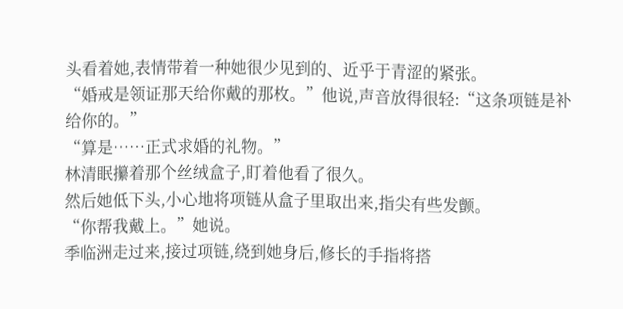头看着她,表情带着一种她很少见到的、近乎于青涩的紧张。
“婚戒是领证那天给你戴的那枚。”他说,声音放得很轻:“这条项链是补给你的。”
“算是……正式求婚的礼物。”
林清眠攥着那个丝绒盒子,盯着他看了很久。
然后她低下头,小心地将项链从盒子里取出来,指尖有些发颤。
“你帮我戴上。”她说。
季临洲走过来,接过项链,绕到她身后,修长的手指将搭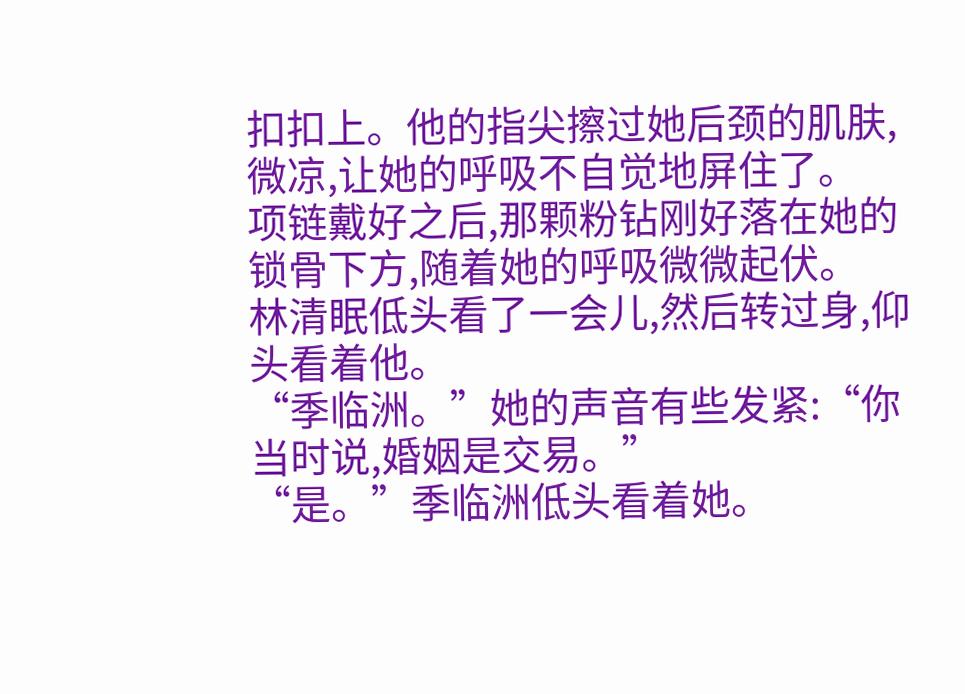扣扣上。他的指尖擦过她后颈的肌肤,微凉,让她的呼吸不自觉地屏住了。
项链戴好之后,那颗粉钻刚好落在她的锁骨下方,随着她的呼吸微微起伏。
林清眠低头看了一会儿,然后转过身,仰头看着他。
“季临洲。”她的声音有些发紧:“你当时说,婚姻是交易。”
“是。”季临洲低头看着她。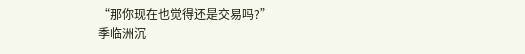“那你现在也觉得还是交易吗?”
季临洲沉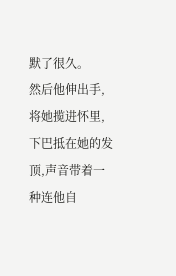默了很久。
然后他伸出手,将她揽进怀里,下巴抵在她的发顶,声音带着一种连他自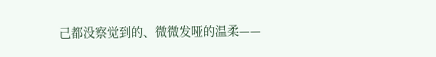己都没察觉到的、微微发哑的温柔——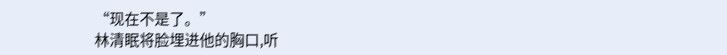“现在不是了。”
林清眠将脸埋进他的胸口,听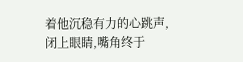着他沉稳有力的心跳声,闭上眼睛,嘴角终于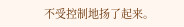不受控制地扬了起来。